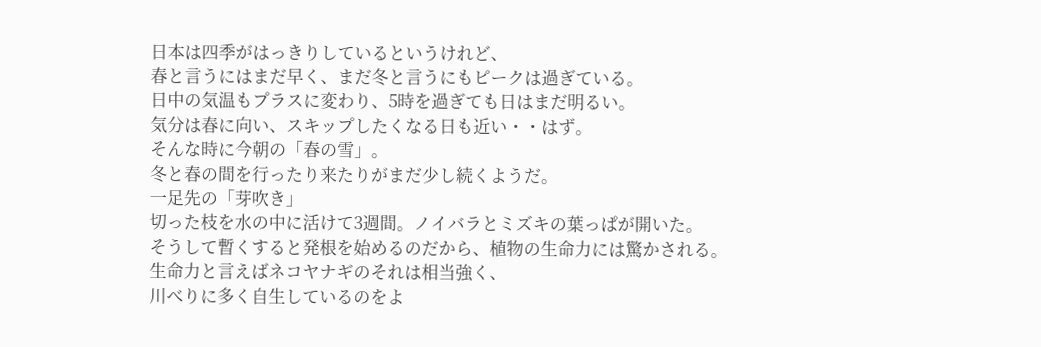日本は四季がはっきりしているというけれど、
春と言うにはまだ早く、まだ冬と言うにもピークは過ぎている。
日中の気温もプラスに変わり、5時を過ぎても日はまだ明るい。
気分は春に向い、スキップしたくなる日も近い・・はず。
そんな時に今朝の「春の雪」。
冬と春の間を行ったり来たりがまだ少し続くようだ。
一足先の「芽吹き」
切った枝を水の中に活けて3週間。ノイバラとミズキの葉っぱが開いた。
そうして暫くすると発根を始めるのだから、植物の生命力には驚かされる。
生命力と言えばネコヤナギのそれは相当強く、
川べりに多く自生しているのをよ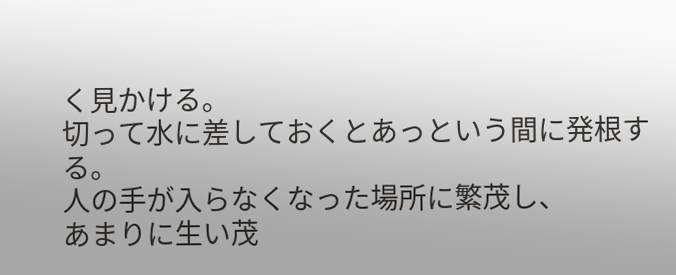く見かける。
切って水に差しておくとあっという間に発根する。
人の手が入らなくなった場所に繁茂し、
あまりに生い茂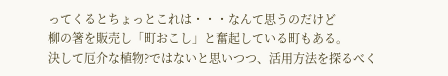ってくるとちょっとこれは・・・なんて思うのだけど
柳の箸を販売し「町おこし」と奮起している町もある。
決して厄介な植物?ではないと思いつつ、活用方法を探るべく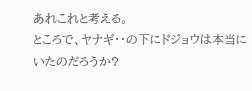あれこれと考える。
ところで、ヤナギ・・の下にドジョウは本当にいたのだろうか?